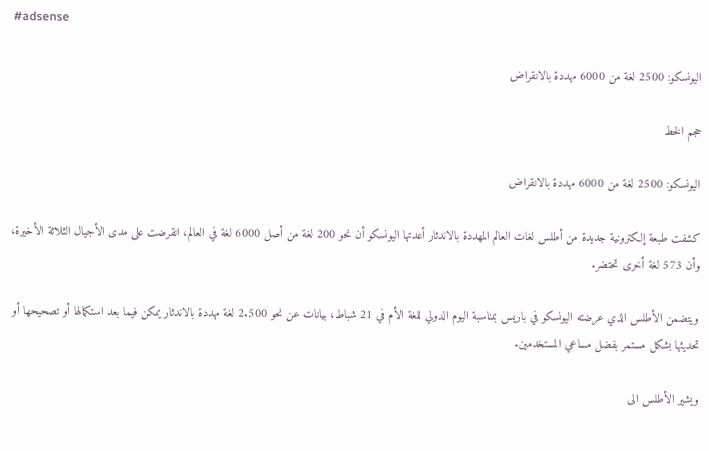#adsense

اليونسكو: 2500 لغة من 6000 مهددة بالانقراض

حجم الخط

اليونسكو: 2500 لغة من 6000 مهددة بالانقراض

كشفت طبعة إلكترونية جديدة من أطلس لغات العالم المهددة بالاندثار أعدتها اليونسكو أن نحو 200 لغة من أصل 6000 لغة في العالم، انقرضت على مدى الأجيال الثلاثة الأخيرة، وأن 573 لغة أخرى تحتضر.

ويتضمن الأطلس الذي عرضته اليونسكو في باريس بمناسبة اليوم الدولي للغة الأم في 21 شباط، بيانات عن نحو 2.500 لغة مهددة بالاندثار يمكن فيما بعد استكمالها أو تصحيحها أو تحديثها بشكل مستمر بفضل مساعي المستخدمين.

ويشير الأطلس الى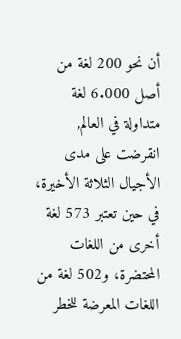أن نحو 200 لغة من أصل 6.000 لغة متداولة في العالم, انقرضت على مدى الأجيال الثلاثة الأخيرة، في حين تعتبر 573 لغة أخرى من اللغات المحتضرة، و502 لغة من اللغات المعرضة للخطر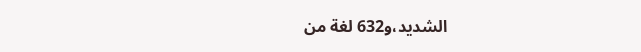الشديد،و632 لغة من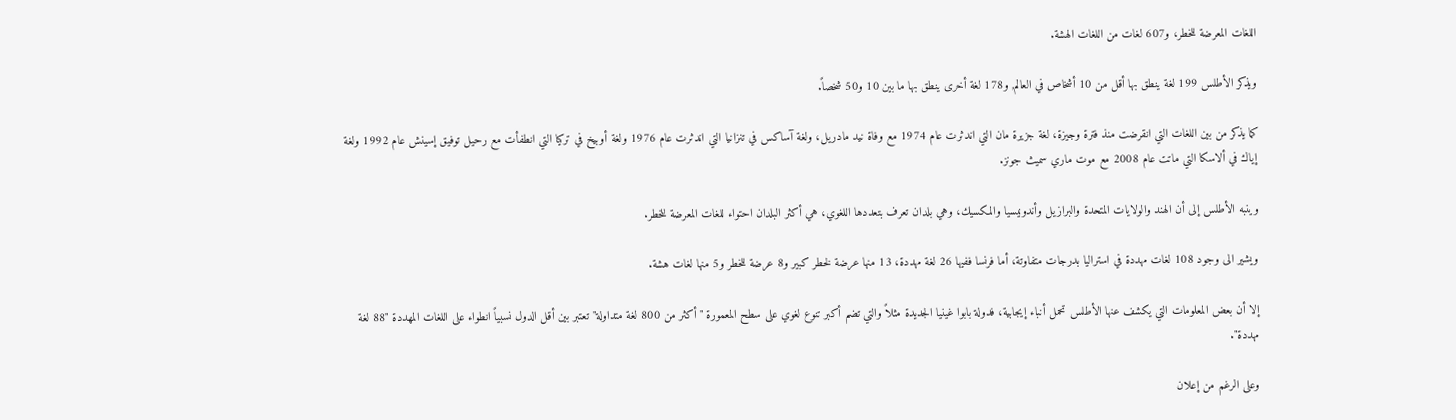اللغات المعرضة للخطر، و607 لغات من اللغات الهشة.

ويذكر الأطلس 199 لغة ينطق بها أقل من 10 أشخاص في العالم, و178 لغة أخرى ينطق بها ما بين 10 و50 شخصاً.

كما يذكر من بين اللغات التي انقرضت منذ فترة وجيزة، لغة جزيرة مان التي اندثرت عام 1974 مع وفاة نيد مادريل، ولغة آساكس في تنزانيا التي اندثرت عام 1976 ولغة أوبيخ في تركيا التي انطفأت مع رحيل توفيق إسينش عام 1992 ولغة إياك في ألاسكا التي ماتت عام 2008 مع موت ماري سميث جونز.

وينبه الأطلس إلى أن الهند والولايات المتحدة والبرازيل وأندونيسيا والمكسيك، وهي بلدان تعرف بتعددها اللغوي، هي أكثر البلدان احتواء للغات المعرضة للخطر.

ويشير الى وجود 108 لغات مهددة في استراليا بدرجات متفاوتة، أما فرنسا ففيها 26 لغة مهددة، 13 منها عرضة لخطر كبير و8 عرضة للخطر و5 منها لغات هشة.

إلا أن بعض المعلومات التي يكشف عنها الأطلس تحمل أنباء إيجابية، فدولة بابوا غينيا الجديدة مثلاً والتي تضم أكبر تنوع لغوي على سطح المعمورة "أكثر من 800 لغة متداولة" تعتبر بين أقل الدول نسبياً انطواء على اللغات المهددة "88 لغة مهددة".

وعلى الرغم من إعلان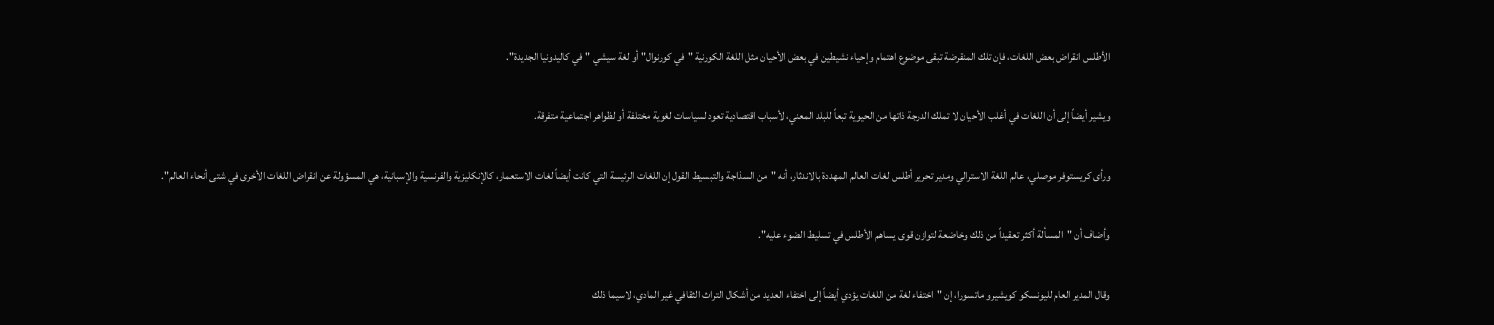الأطلس انقراض بعض اللغات، فإن تلك المنقرضة تبقى موضوع اهتمام وإحياء نشيطين في بعض الأحيان مثل اللغة الكورنية "في كورنوال" أو لغة سيشي "في كاليدونيا الجديدة".

ويشير أيضاً إلى أن اللغات في أغلب الأحيان لا تملك الدرجة ذاتها من الحيوية تبعاً للبلد المعني، لأسباب اقتصادية تعود لسياسات لغوية مختلفة أو لظواهر اجتماعية متفرقة.

ورأى كريستوفر موصلي، عالم اللغة الاسترالي ومدير تحرير أطلس لغات العالم المهددة بالاندثار، أنه "من السذاجة والتبسيط القول إن اللغات الرئيسة التي كانت أيضاً لغات الاستعمار، كالإنكليزية والفرنسية والإسبانية، هي المسؤولة عن انقراض اللغات الأخرى في شتى أنحاء العالم".

وأضاف أن "المسألة أكثر تعقيداً من ذلك وخاضعة لتوازن قوى يساهم الأطلس في تسليط الضوء عليه".

وقال المدير العام لليونسكو كويشيرو ماتسورا، إن "اختفاء لغة من اللغات يؤدي أيضاً إلى اختفاء العديد من أشكال التراث الثقافي غير المادي، لاسيما ذلك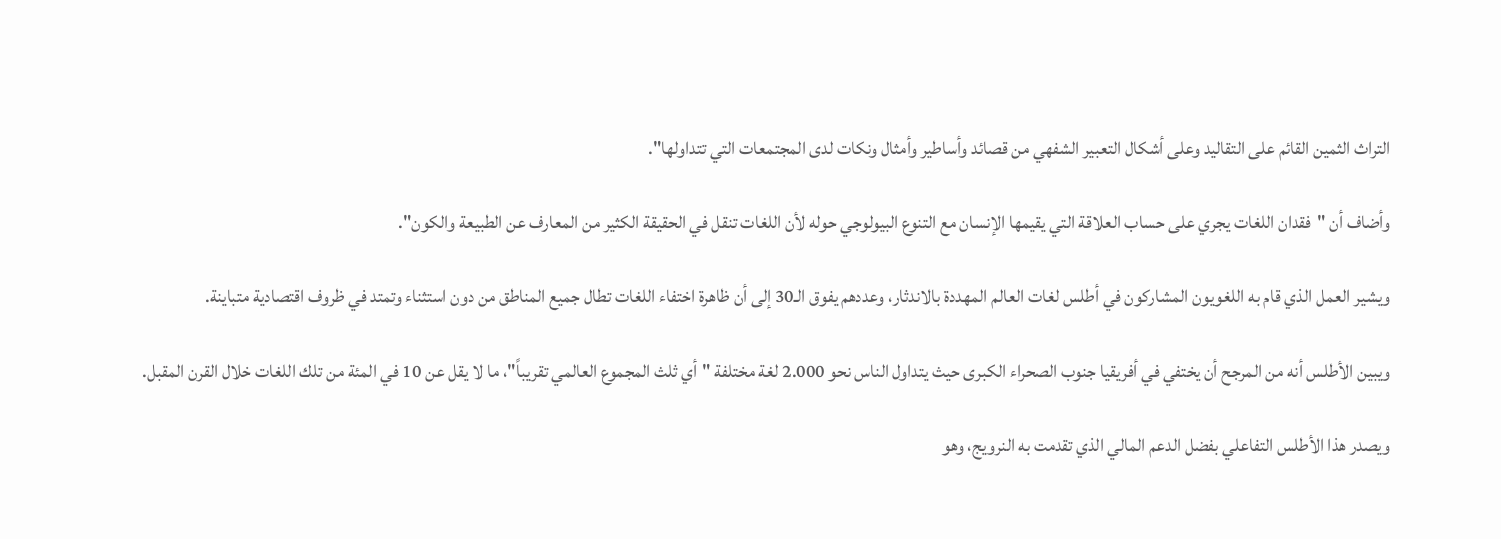التراث الثمين القائم على التقاليد وعلى أشكال التعبير الشفهي من قصائد وأساطير وأمثال ونكات لدى المجتمعات التي تتداولها".

وأضاف أن "فقدان اللغات يجري على حساب العلاقة التي يقيمها الإنسان مع التنوع البيولوجي حوله لأن اللغات تنقل في الحقيقة الكثير من المعارف عن الطبيعة والكون".

ويشير العمل الذي قام به اللغويون المشاركون في أطلس لغات العالم المهددة بالاندثار، وعددهم يفوق الـ30 إلى أن ظاهرة اختفاء اللغات تطال جميع المناطق من دون استثناء وتمتد في ظروف اقتصادية متباينة.

ويبين الأطلس أنه من المرجح أن يختفي في أفريقيا جنوب الصحراء الكبرى حيث يتداول الناس نحو 2.000 لغة مختلفة "أي ثلث المجموع العالمي تقريباً"، ما لا يقل عن 10 في المئة من تلك اللغات خلال القرن المقبل.

ويصدر هذا الأطلس التفاعلي بفضل الدعم المالي الذي تقدمت به النرويج، وهو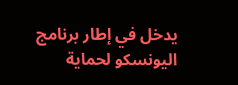يدخل في إطار برنامج اليونسكو لحماية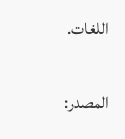اللغات.

المصدر: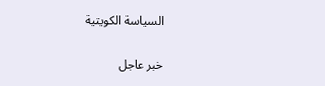السياسة الكويتية

خبر عاجل